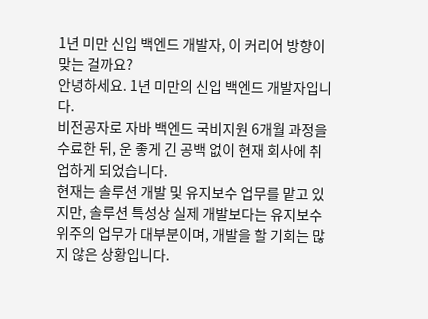1년 미만 신입 백엔드 개발자, 이 커리어 방향이 맞는 걸까요?
안녕하세요. 1년 미만의 신입 백엔드 개발자입니다.
비전공자로 자바 백엔드 국비지원 6개월 과정을 수료한 뒤, 운 좋게 긴 공백 없이 현재 회사에 취업하게 되었습니다.
현재는 솔루션 개발 및 유지보수 업무를 맡고 있지만, 솔루션 특성상 실제 개발보다는 유지보수 위주의 업무가 대부분이며, 개발을 할 기회는 많지 않은 상황입니다.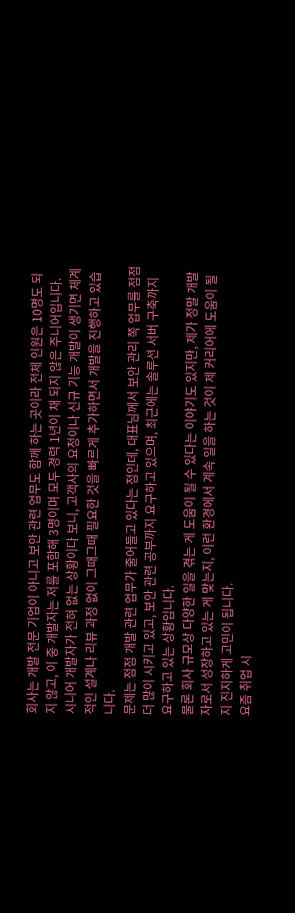회사는 개발 전문 기업이 아니고 보안 관련 업무도 함께 하는 곳이라 전체 인원은 10명도 되지 않고, 이 중 개발자는 저를 포함해 3명이며 모두 경력 1년이 채 되지 않은 주니어입니다.
시니어 개발자가 전혀 없는 상황이다 보니, 고객사의 요청이나 신규 기능 개발이 생기면 체계적인 설계나 리뷰 과정 없이 그때그때 필요한 것을 빠르게 추가하면서 개발을 진행하고 있습니다.
문제는 점점 개발 관련 업무가 줄어들고 있다는 점인데, 대표님께서 보안 관리 쪽 업무를 점점 더 많이 시키고 있고, 보안 관련 공부까지 요구하고 있으며, 최근에는 솔루션 서버 구축까지 요구하고 있는 상황입니다.
물론 회사 규모상 다양한 일을 겪는 게 도움이 될 수 있다는 이야기도 있지만, 제가 정말 개발자로서 성장하고 있는 게 맞는지, 이런 환경에서 계속 일을 하는 것이 제 커리어에 도움이 될지 진지하게 고민이 됩니다.
요즘 취업 시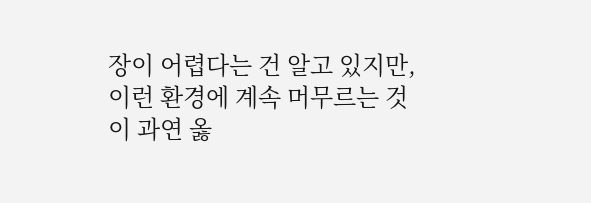장이 어렵다는 건 알고 있지만, 이런 환경에 계속 머무르는 것이 과연 옳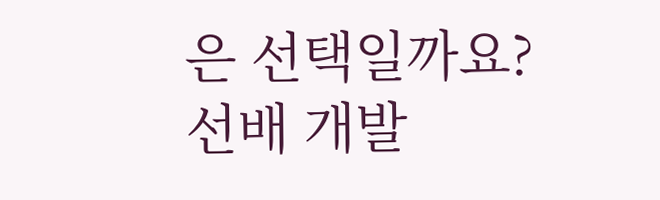은 선택일까요?
선배 개발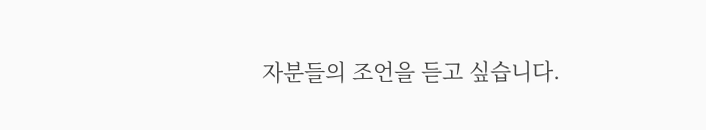자분들의 조언을 듣고 싶습니다.